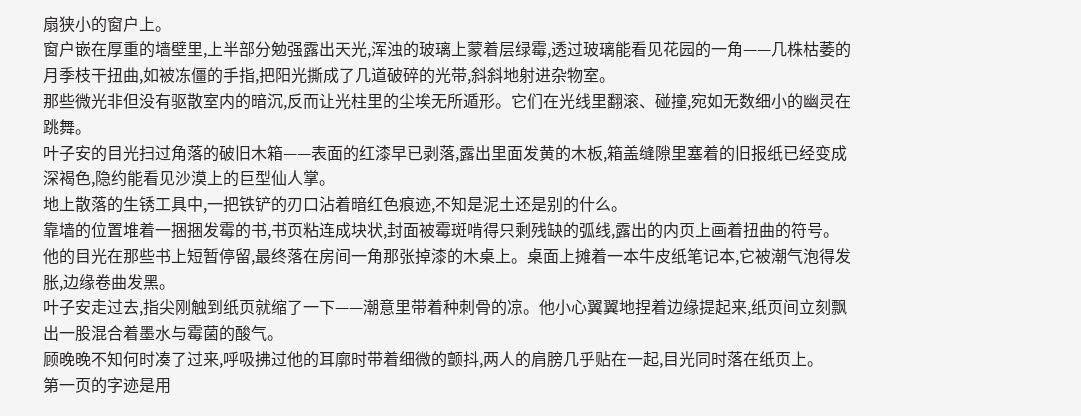扇狭小的窗户上。
窗户嵌在厚重的墙壁里,上半部分勉强露出天光,浑浊的玻璃上蒙着层绿霉,透过玻璃能看见花园的一角——几株枯萎的月季枝干扭曲,如被冻僵的手指,把阳光撕成了几道破碎的光带,斜斜地射进杂物室。
那些微光非但没有驱散室内的暗沉,反而让光柱里的尘埃无所遁形。它们在光线里翻滚、碰撞,宛如无数细小的幽灵在跳舞。
叶子安的目光扫过角落的破旧木箱——表面的红漆早已剥落,露出里面发黄的木板,箱盖缝隙里塞着的旧报纸已经变成深褐色,隐约能看见沙漠上的巨型仙人掌。
地上散落的生锈工具中,一把铁铲的刃口沾着暗红色痕迹,不知是泥土还是别的什么。
靠墙的位置堆着一捆捆发霉的书,书页粘连成块状,封面被霉斑啃得只剩残缺的弧线,露出的内页上画着扭曲的符号。
他的目光在那些书上短暂停留,最终落在房间一角那张掉漆的木桌上。桌面上摊着一本牛皮纸笔记本,它被潮气泡得发胀,边缘卷曲发黑。
叶子安走过去,指尖刚触到纸页就缩了一下——潮意里带着种刺骨的凉。他小心翼翼地捏着边缘提起来,纸页间立刻飘出一股混合着墨水与霉菌的酸气。
顾晚晚不知何时凑了过来,呼吸拂过他的耳廓时带着细微的颤抖,两人的肩膀几乎贴在一起,目光同时落在纸页上。
第一页的字迹是用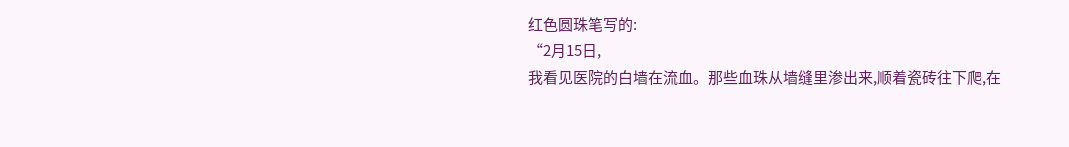红色圆珠笔写的:
“2月15日,
我看见医院的白墙在流血。那些血珠从墙缝里渗出来,顺着瓷砖往下爬,在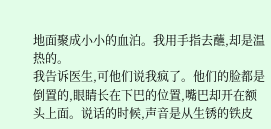地面聚成小小的血泊。我用手指去蘸,却是温热的。
我告诉医生,可他们说我疯了。他们的脸都是倒置的,眼睛长在下巴的位置,嘴巴却开在额头上面。说话的时候,声音是从生锈的铁皮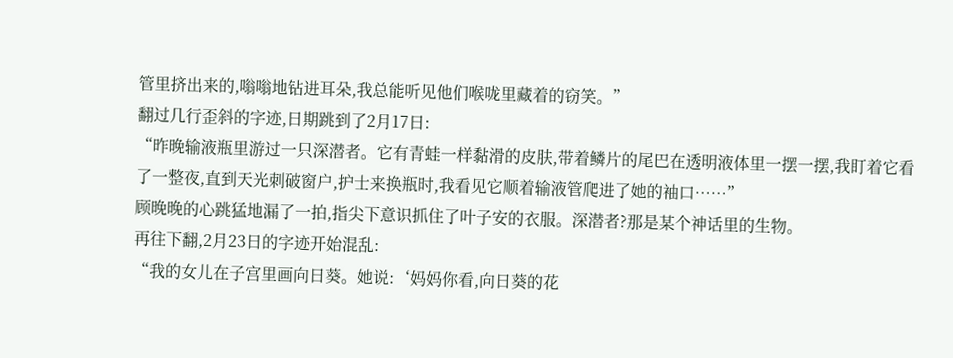管里挤出来的,嗡嗡地钻进耳朵,我总能听见他们喉咙里藏着的窃笑。”
翻过几行歪斜的字迹,日期跳到了2月17日:
“昨晚输液瓶里游过一只深潜者。它有青蛙一样黏滑的皮肤,带着鳞片的尾巴在透明液体里一摆一摆,我盯着它看了一整夜,直到天光刺破窗户,护士来换瓶时,我看见它顺着输液管爬进了她的袖口……”
顾晚晚的心跳猛地漏了一拍,指尖下意识抓住了叶子安的衣服。深潜者?那是某个神话里的生物。
再往下翻,2月23日的字迹开始混乱:
“我的女儿在子宫里画向日葵。她说:‘妈妈你看,向日葵的花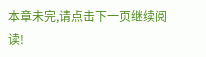本章未完,请点击下一页继续阅读!